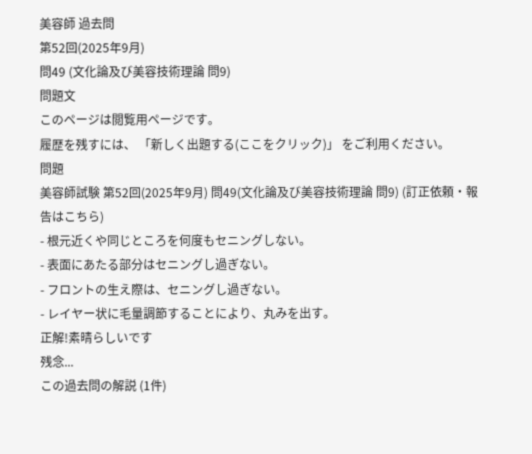美容師 過去問
第52回(2025年9月)
問49 (文化論及び美容技術理論 問9)
問題文
このページは閲覧用ページです。
履歴を残すには、 「新しく出題する(ここをクリック)」 をご利用ください。
問題
美容師試験 第52回(2025年9月) 問49(文化論及び美容技術理論 問9) (訂正依頼・報告はこちら)
- 根元近くや同じところを何度もセニングしない。
- 表面にあたる部分はセニングし過ぎない。
- フロントの生え際は、セニングし過ぎない。
- レイヤー状に毛量調節することにより、丸みを出す。
正解!素晴らしいです
残念...
この過去問の解説 (1件)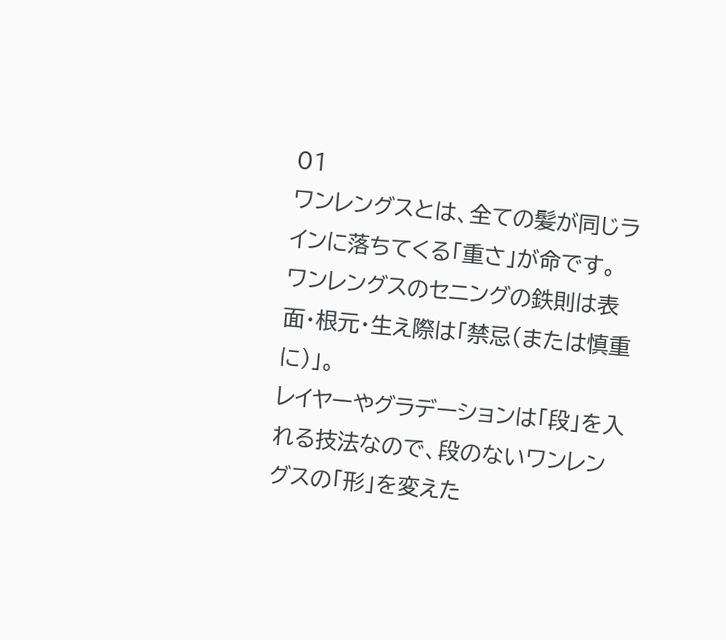01
ワンレングスとは、全ての髪が同じラインに落ちてくる「重さ」が命です。
ワンレングスのセニングの鉄則は表面・根元・生え際は「禁忌(または慎重に)」。
レイヤーやグラデーションは「段」を入れる技法なので、段のないワンレングスの「形」を変えた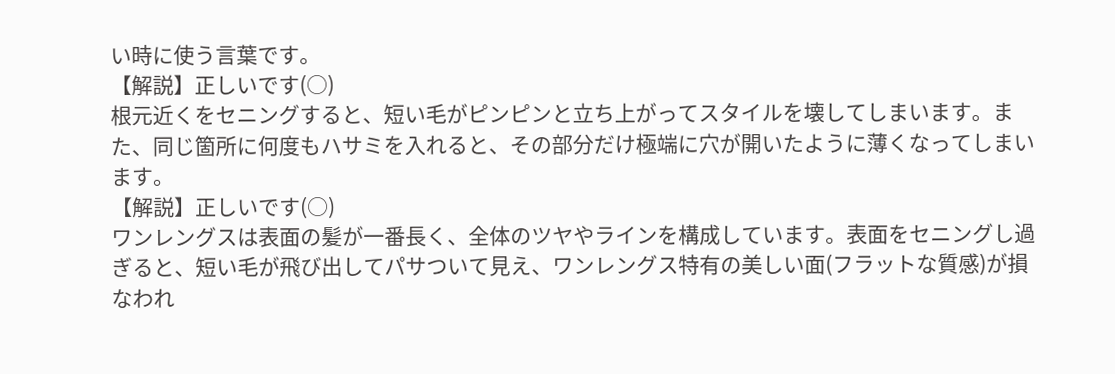い時に使う言葉です。
【解説】正しいです(○)
根元近くをセニングすると、短い毛がピンピンと立ち上がってスタイルを壊してしまいます。また、同じ箇所に何度もハサミを入れると、その部分だけ極端に穴が開いたように薄くなってしまいます。
【解説】正しいです(○)
ワンレングスは表面の髪が一番長く、全体のツヤやラインを構成しています。表面をセニングし過ぎると、短い毛が飛び出してパサついて見え、ワンレングス特有の美しい面(フラットな質感)が損なわれ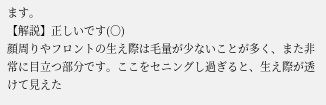ます。
【解説】正しいです(○)
顔周りやフロントの生え際は毛量が少ないことが多く、また非常に目立つ部分です。ここをセニングし過ぎると、生え際が透けて見えた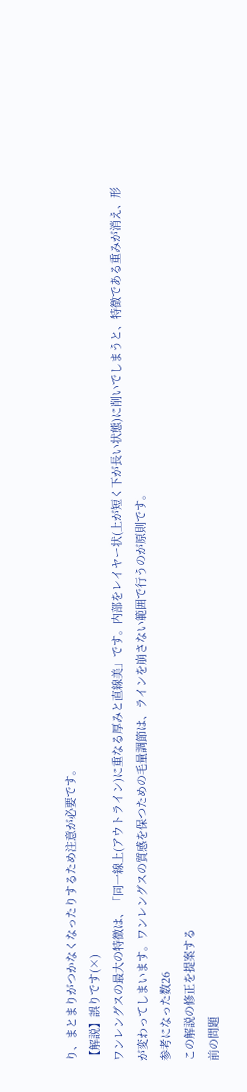り、まとまりがつかなくなったりするため注意が必要です。
【解説】誤りです(×)
ワンレングスの最大の特徴は、「同一線上(アウトライン)に重なる厚みと直線美」です。内部をレイヤー状(上が短く下が長い状態)に削いでしまうと、特徴である重みが消え、形が変わってしまいます。ワンレングスの質感を保つための毛量調節は、ラインを崩さない範囲で行うのが原則です。
参考になった数26
この解説の修正を提案する
前の問題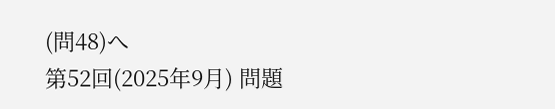(問48)へ
第52回(2025年9月) 問題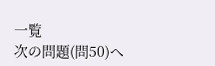一覧
次の問題(問50)へ